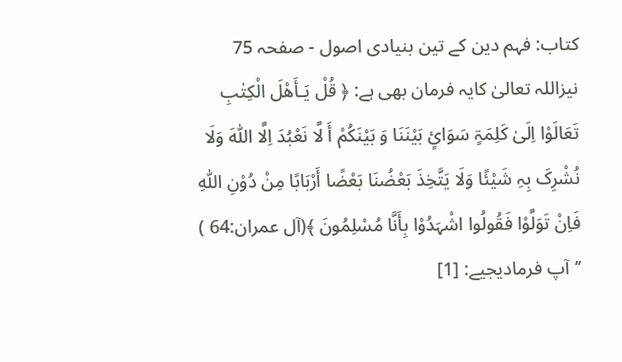کتاب: فہم دین کے تین بنیادی اصول - صفحہ 75
نیزاللہ تعالیٰ کایہ فرمان بھی ہے: ﴿ قُلْ یَـأَھْلَ الْکِتٰبِ تَعَالَوْا اِلَیٰ کَلِمَۃٍ سَوَائٍ بَیْنَنَا وَ بَیْنَکُمْ أَ لَّا نَعْبُدَ اِلَّا اللّٰہَ وَلَا نُشْرِکَ بِہِ شَیْئًا وَلَا یَتَّخِذَ بَعْضُنَا بَعْضًا أَرْبَابًا مِنْ دُوْنِ اللّٰہِ فَاِنْ تَوَلَّوْا فَقُولُوا اشْہَدُوْا بِأَنَّا مُسْلِمُونَ ﴾(آل عمران:64 ) ’’آپ فرمادیجیے: [1]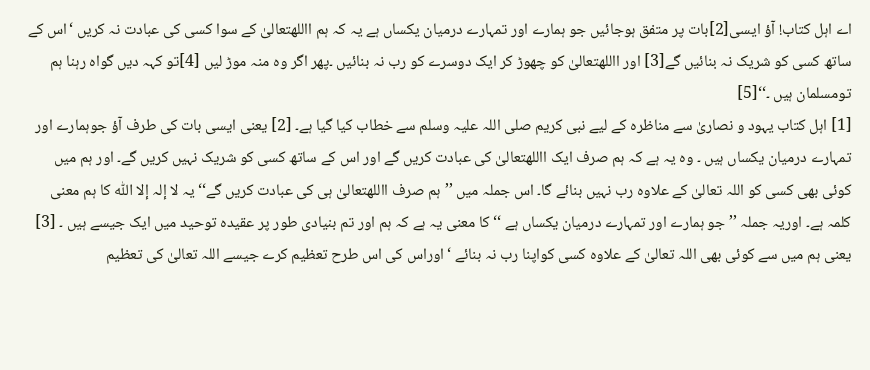اے اہل کتاب! آؤ ایسی[2]بات پر متفق ہوجائیں جو ہمارے اور تمہارے درمیان یکساں ہے یہ کہ ہم االلهتعالیٰ کے سوا کسی کی عبادت نہ کریں ‘اس کے ساتھ کسی کو شریک نہ بنائیں گے[3] اور االلهتعالیٰ کو چھوڑ کر ایک دوسرے کو رب نہ بنائیں ۔پھر اگر وہ منہ موڑ لیں [4]تو کہہ دیں گواہ رہنا ہم تومسلمان ہیں ۔‘‘[5]
[1] اہل کتاب یہود و نصاریٰ سے مناظرہ کے لیے نبی کریم صلی اللہ علیہ وسلم سے خطاب کیا گیا ہے۔ [2] یعنی ایسی بات کی طرف آؤ جوہمارے اور تمہارے درمیان یکساں ہیں ۔ وہ یہ ہے کہ ہم صرف ایک االلهتعالیٰ کی عبادت کریں گے اور اس کے ساتھ کسی کو شریک نہیں کریں گے۔ اور ہم میں کوئی بھی کسی کو اللہ تعالیٰ کے علاوہ رب نہیں بنائے گا۔ اس جملہ میں ’’ہم صرف االلهتعالیٰ ہی کی عبادت کریں گے‘‘ یہ لا إلہ إلا اللّٰہ کا ہم معنی کلمہ ہے۔ اوریہ جملہ ’’ جو ہمارے اور تمہارے درمیان یکساں ہے ‘‘ کا معنی یہ ہے کہ ہم اور تم بنیادی طور پر عقیدہ توحید میں ایک جیسے ہیں ۔ [3] یعنی ہم میں سے کوئی بھی اللہ تعالیٰ کے علاوہ کسی کواپنا رب نہ بنائے ‘اوراس کی اس طرح تعظیم کرے جیسے اللہ تعالیٰ کی تعظیم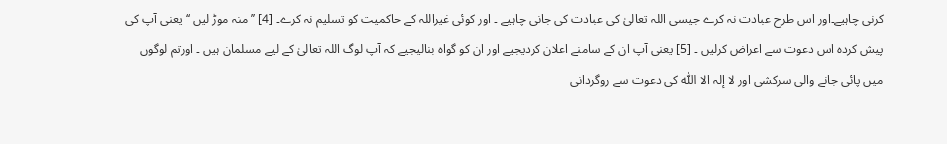کرنی چاہیے۔اور اس طرح عبادت نہ کرے جیسی اللہ تعالیٰ کی عبادت کی جانی چاہیے ۔ اور کوئی غیراللہ کے حاکمیت کو تسلیم نہ کرے۔ [4] ’’منہ موڑ لیں ‘‘ یعنی آپ کی پیش کردہ اس دعوت سے اعراض کرلیں ۔ [5] یعنی آپ ان کے سامنے اعلان کردیجیے اور ان کو گواہ بنالیجیے کہ آپ لوگ اللہ تعالیٰ کے لیے مسلمان ہیں ۔ اورتم لوگوں میں پائی جانے والی سرکشی اور لا إلہ الا اللّٰہ کی دعوت سے روگردانی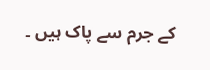کے جرم سے پاک ہیں ۔